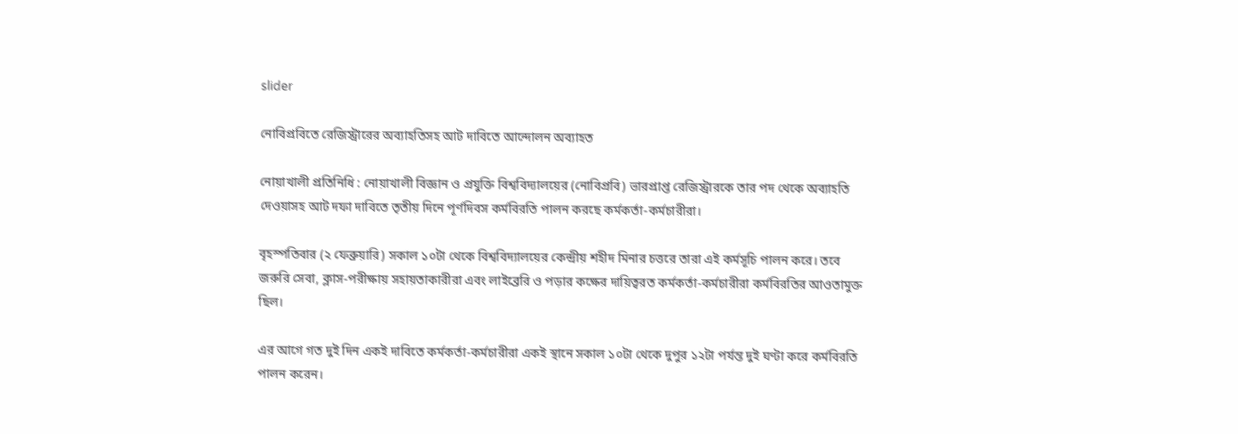slider

নোবিপ্রবিতে রেজিস্ট্রারের অব্যাহতিসহ আট দাবিতে আন্দোলন অব্যাহত

নোয়াখালী প্রতিনিধি : নোয়াখালী বিজ্ঞান ও প্রযুক্তি বিশ্ববিদ্যালয়ের (নোবিপ্রবি) ভারপ্রাপ্ত রেজিস্ট্রারকে তার পদ থেকে অব্যাহতি দেওয়াসহ আট দফা দাবিতে তৃতীয় দিনে পূর্ণদিবস কর্মবিরতি পালন করছে কর্মকর্তা-কর্মচারীরা।

বৃহস্পতিবার (২ ফেব্রুয়ারি) সকাল ১০টা থেকে বিশ্ববিদ্যালয়ের কেন্দ্রীয় শহীদ মিনার চত্তরে তারা এই কর্মসূচি পালন করে। তবে জরুরি সেবা, ক্লাস-পরীক্ষায় সহায়তাকারীরা এবং লাইব্রেরি ও পড়ার কক্ষের দায়িত্বরত কর্মকর্তা-কর্মচারীরা কর্মবিরতির আওতামুক্ত ছিল।

এর আগে গত দুই দিন একই দাবিতে কর্মকর্তা-কর্মচারীরা একই স্থানে সকাল ১০টা থেকে দুপুর ১২টা পর্যন্ত দুই ঘণ্টা করে কর্মবিরতি পালন করেন।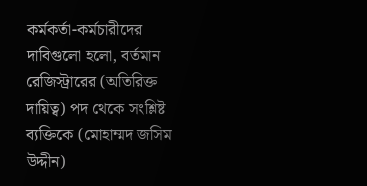কর্মকর্তা-কর্মচারীদের দাবিগুলো হলো, বর্তমান রেজিস্ট্রারের (অতিরিক্ত দায়িত্ব) পদ থেকে সংশ্লিষ্ট ব্যক্তিকে (মোহাম্মদ জসিম উদ্দীন)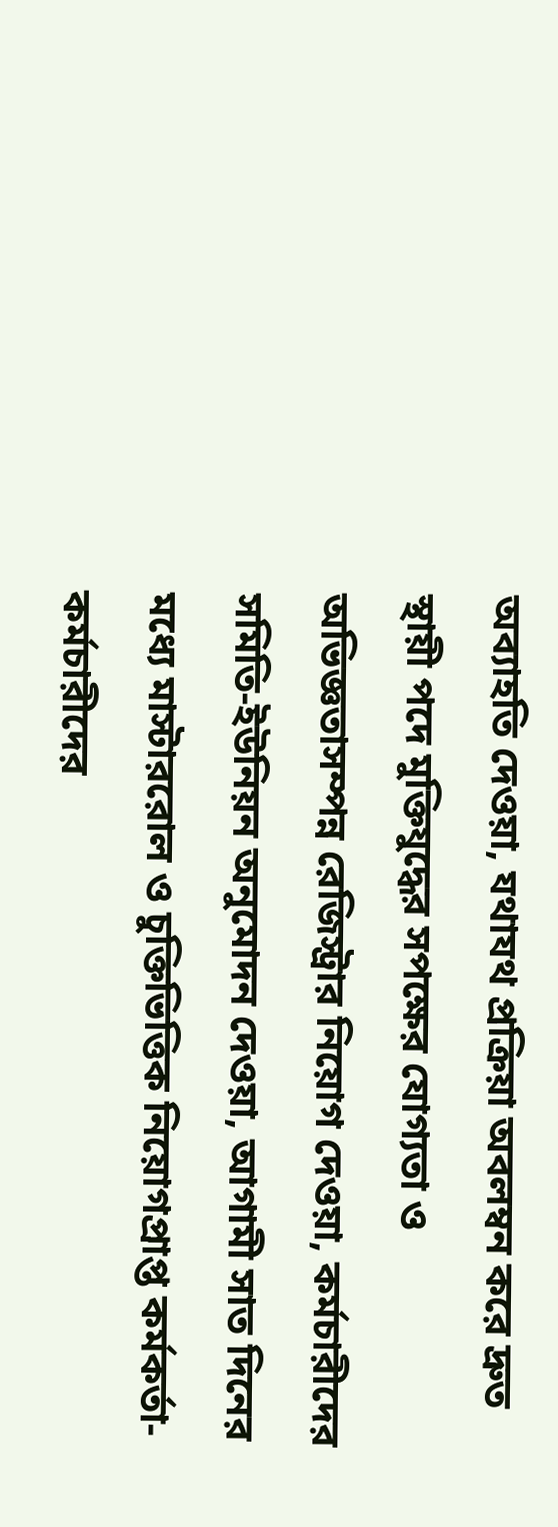অব্যাহতি দেওয়া, যথাযথ প্রক্রিয়া অবলম্বন করে দ্রুত স্থায়ী পদে মুক্তিযুদ্ধের সপক্ষের যোগ্যতা ও অভিজ্ঞতাসম্পন্ন রেজিস্ট্রার নিয়োগ দেওয়া, কর্মচারীদের সমিতি-ইউনিয়ন অনুমোদন দেওয়া, আগামী সাত দিনের মধ্যে মাস্টাররোল ও চুক্তিভিত্তিক নিয়োগপ্রাপ্ত কর্মকর্তা-কর্মচারীদের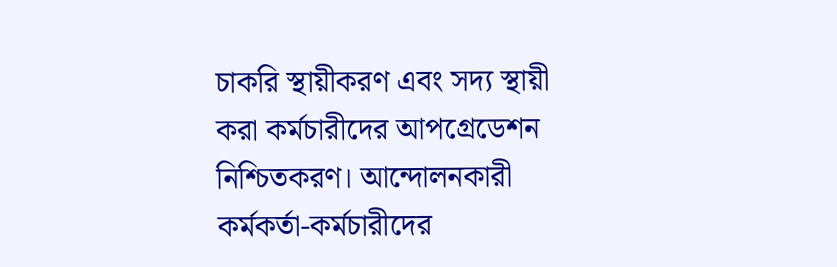চাকরি স্থায়ীকরণ এবং সদ্য স্থায়ী করা কর্মচারীদের আপগ্রেডেশন নিশ্চিতকরণ। আন্দোলনকারী কর্মকর্তা-কর্মচারীদের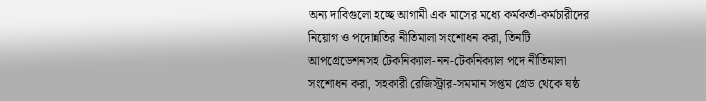অন্য দাবিগুলো হচ্ছে আগামী এক মাসের মধ্যে কর্মকর্তা-কর্মচারীদের নিয়োগ ও পদোন্নতির নীতিমালা সংশোধন করা, তিনটি আপগ্রেডেশনসহ টেকনিক্যাল-নন-টেকনিক্যাল পদে নীতিমালা সংশোধন করা, সহকারী রেজিস্ট্রার-সমমান সপ্তম গ্রেড থেকে ষষ্ঠ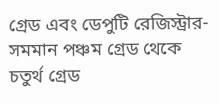গ্রেড এবং ডেপুটি রেজিস্ট্রার-সমমান পঞ্চম গ্রেড থেকে চতুর্থ গ্রেড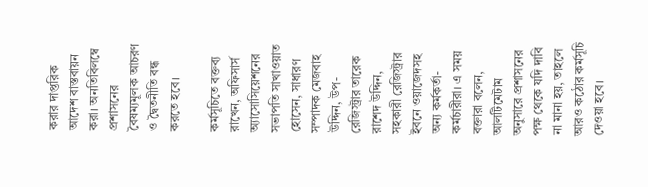করার দাপ্তরিক আদেশ বাস্তবায়ন করা। অনতিবিলম্বে প্রশাসনের বৈষম্যমূলক আচরণ ও দ্বৈতনীতি বন্ধ করতে হবে।

কর্মসূচিতে বক্তব্য রাখেন, অফিসার্স অ্যাসোসিয়েশনের সভাপতি সাখাওয়াত হোসেন, সাধারণ সম্পাদক মেজবাহ উদ্দিন, উপ-রেজিস্ট্রার তারেক রাশেদ উদ্দিন, সহকারী রেজিস্ট্রার ইবনে ওয়াজেদসহ অন্য কর্মকর্তা-কর্মচারীরা। এ সময় বক্তারা বলেন, আলটিমেটাম অনুসারে প্রশাসনের পক্ষ থেকে যদি দাবি না মানা হয়, তাহলে আরও কঠোর কর্মসূচি দেওয়া হবে।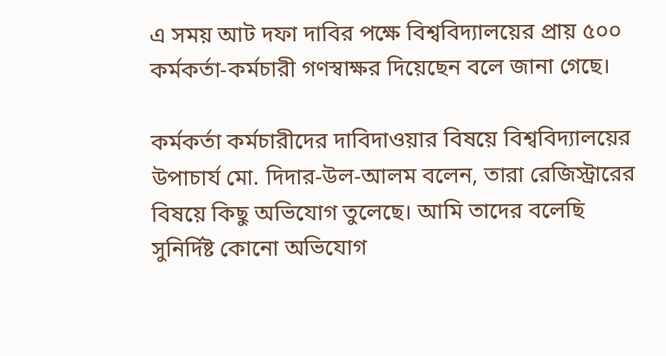এ সময় আট দফা দাবির পক্ষে বিশ্ববিদ্যালয়ের প্রায় ৫০০ কর্মকর্তা-কর্মচারী গণস্বাক্ষর দিয়েছেন বলে জানা গেছে।

কর্মকর্তা কর্মচারীদের দাবিদাওয়ার বিষয়ে বিশ্ববিদ্যালয়ের উপাচার্য মো. দিদার-উল-আলম বলেন, তারা রেজিস্ট্রারের বিষয়ে কিছু অভিযোগ তুলেছে। আমি তাদের বলেছি সুনির্দিষ্ট কোনো অভিযোগ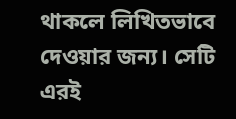থাকলে লিখিতভাবে দেওয়ার জন্য। সেটি এরই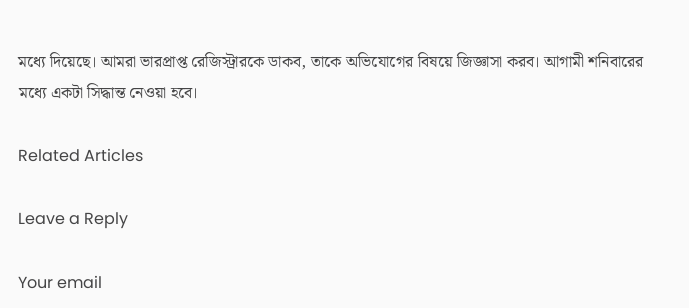মধ্যে দিয়েছে। আমরা ভারপ্রাপ্ত রেজিস্ট্রারকে ডাকব, তাকে অভিযোগের বিষয়ে জিজ্ঞাসা করব। আগামী শনিবারের মধ্যে একটা সিদ্ধান্ত নেওয়া হবে।

Related Articles

Leave a Reply

Your email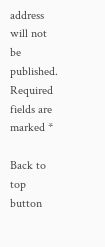address will not be published. Required fields are marked *

Back to top button